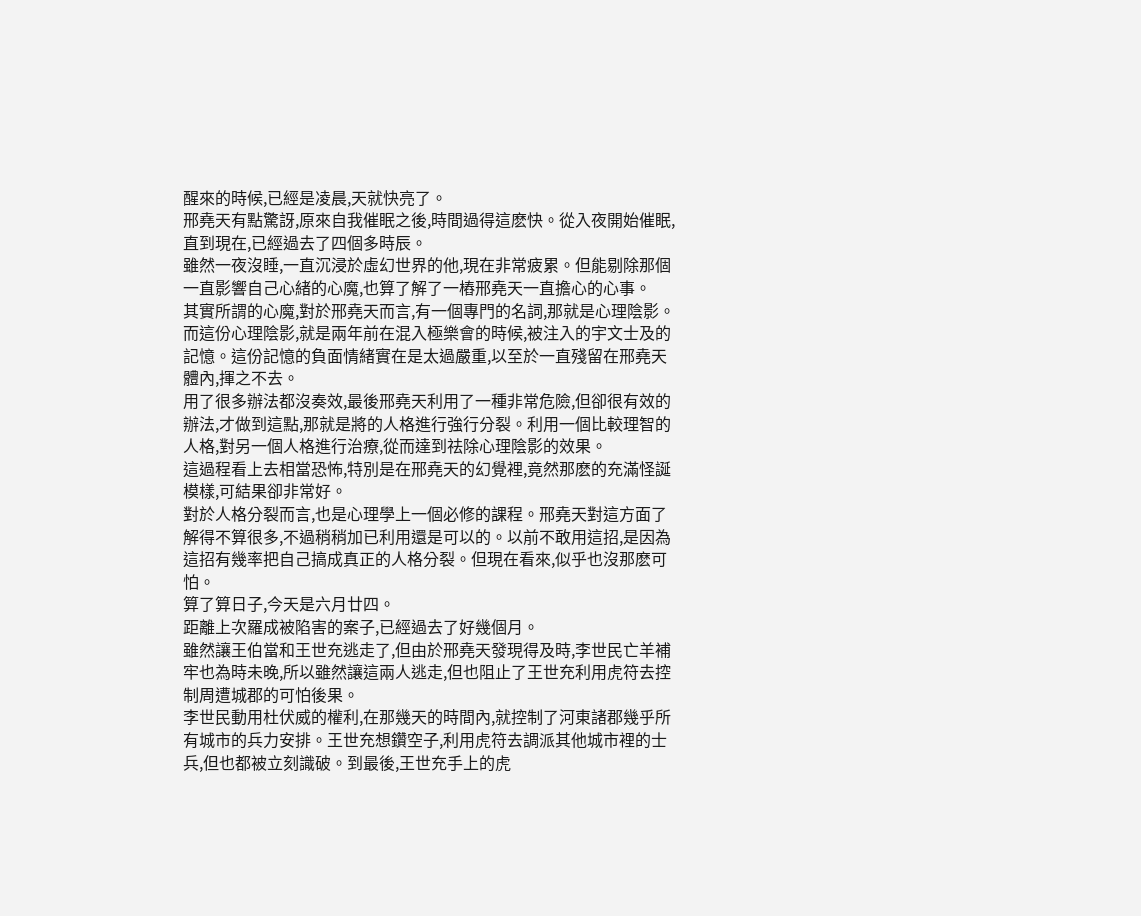醒來的時候,已經是凌晨,天就快亮了。
邢堯天有點驚訝,原來自我催眠之後,時間過得這麽快。從入夜開始催眠,直到現在,已經過去了四個多時辰。
雖然一夜沒睡,一直沉浸於虛幻世界的他,現在非常疲累。但能剔除那個一直影響自己心緒的心魔,也算了解了一樁邢堯天一直擔心的心事。
其實所謂的心魔,對於邢堯天而言,有一個專門的名詞,那就是心理陰影。
而這份心理陰影,就是兩年前在混入極樂會的時候,被注入的宇文士及的記憶。這份記憶的負面情緒實在是太過嚴重,以至於一直殘留在邢堯天體內,揮之不去。
用了很多辦法都沒奏效,最後邢堯天利用了一種非常危險,但卻很有效的辦法,才做到這點,那就是將的人格進行強行分裂。利用一個比較理智的人格,對另一個人格進行治療,從而達到祛除心理陰影的效果。
這過程看上去相當恐怖,特別是在邢堯天的幻覺裡,竟然那麽的充滿怪誕模樣,可結果卻非常好。
對於人格分裂而言,也是心理學上一個必修的課程。邢堯天對這方面了解得不算很多,不過稍稍加已利用還是可以的。以前不敢用這招,是因為這招有幾率把自己搞成真正的人格分裂。但現在看來,似乎也沒那麽可怕。
算了算日子,今天是六月廿四。
距離上次羅成被陷害的案子,已經過去了好幾個月。
雖然讓王伯當和王世充逃走了,但由於邢堯天發現得及時,李世民亡羊補牢也為時未晚,所以雖然讓這兩人逃走,但也阻止了王世充利用虎符去控制周遭城郡的可怕後果。
李世民動用杜伏威的權利,在那幾天的時間內,就控制了河東諸郡幾乎所有城市的兵力安排。王世充想鑽空子,利用虎符去調派其他城市裡的士兵,但也都被立刻識破。到最後,王世充手上的虎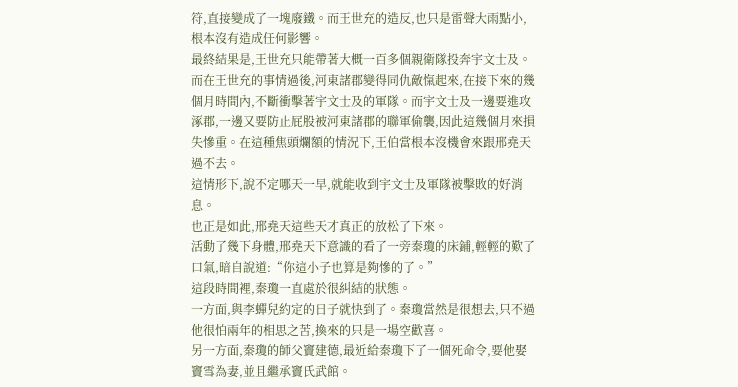符,直接變成了一塊廢鐵。而王世充的造反,也只是雷聲大雨點小,根本沒有造成任何影響。
最終結果是,王世充只能帶著大概一百多個親衛隊投奔宇文士及。
而在王世充的事情過後,河東諸郡變得同仇敵愾起來,在接下來的幾個月時間內,不斷衝擊著宇文士及的軍隊。而宇文士及一邊要進攻涿郡,一邊又要防止屁股被河東諸郡的聯軍偷襲,因此這幾個月來損失慘重。在這種焦頭爛額的情況下,王伯當根本沒機會來跟邢堯天過不去。
這情形下,說不定哪天一早,就能收到宇文士及軍隊被擊敗的好消息。
也正是如此,邢堯天這些天才真正的放松了下來。
活動了幾下身體,邢堯天下意識的看了一旁秦瓊的床鋪,輕輕的歎了口氣,暗自說道:“你這小子也算是夠慘的了。”
這段時間裡,秦瓊一直處於很糾結的狀態。
一方面,與李蟬兒約定的日子就快到了。秦瓊當然是很想去,只不過他很怕兩年的相思之苦,換來的只是一場空歡喜。
另一方面,秦瓊的師父竇建德,最近給秦瓊下了一個死命令,要他娶竇雪為妻,並且繼承竇氏武館。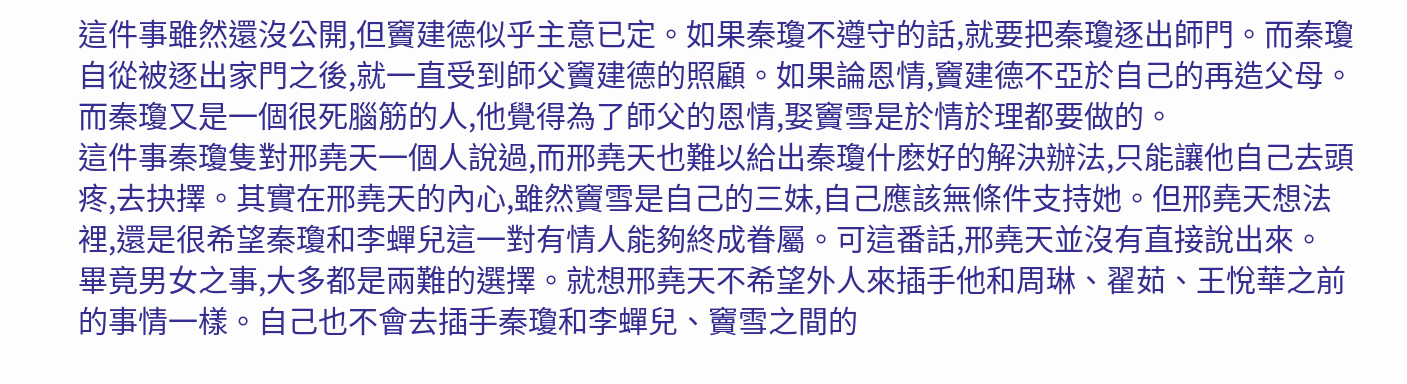這件事雖然還沒公開,但竇建德似乎主意已定。如果秦瓊不遵守的話,就要把秦瓊逐出師門。而秦瓊自從被逐出家門之後,就一直受到師父竇建德的照顧。如果論恩情,竇建德不亞於自己的再造父母。而秦瓊又是一個很死腦筋的人,他覺得為了師父的恩情,娶竇雪是於情於理都要做的。
這件事秦瓊隻對邢堯天一個人說過,而邢堯天也難以給出秦瓊什麽好的解決辦法,只能讓他自己去頭疼,去抉擇。其實在邢堯天的內心,雖然竇雪是自己的三妹,自己應該無條件支持她。但邢堯天想法裡,還是很希望秦瓊和李蟬兒這一對有情人能夠終成眷屬。可這番話,邢堯天並沒有直接說出來。
畢竟男女之事,大多都是兩難的選擇。就想邢堯天不希望外人來插手他和周琳、翟茹、王悅華之前的事情一樣。自己也不會去插手秦瓊和李蟬兒、竇雪之間的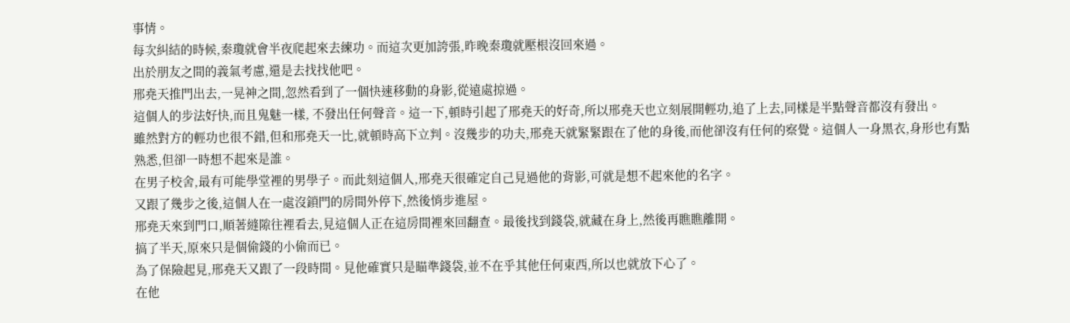事情。
每次糾結的時候,秦瓊就會半夜爬起來去練功。而這次更加誇張,昨晚秦瓊就壓根沒回來過。
出於朋友之間的義氣考慮,還是去找找他吧。
邢堯天推門出去,一晃神之間,忽然看到了一個快速移動的身影,從遠處掠過。
這個人的步法好快,而且鬼魅一樣, 不發出任何聲音。這一下,頓時引起了邢堯天的好奇,所以邢堯天也立刻展開輕功,追了上去,同樣是半點聲音都沒有發出。
雖然對方的輕功也很不錯,但和邢堯天一比,就頓時高下立判。沒幾步的功夫,邢堯天就緊緊跟在了他的身後,而他卻沒有任何的察覺。這個人一身黑衣,身形也有點熟悉,但卻一時想不起來是誰。
在男子校舍,最有可能學堂裡的男學子。而此刻這個人,邢堯天很確定自己見過他的背影,可就是想不起來他的名字。
又跟了幾步之後,這個人在一處沒鎖門的房間外停下,然後悄步進屋。
邢堯天來到門口,順著縫隙往裡看去,見這個人正在這房間裡來回翻查。最後找到錢袋,就藏在身上,然後再瞧瞧離開。
搞了半天,原來只是個偷錢的小偷而已。
為了保險起見,邢堯天又跟了一段時間。見他確實只是瞄準錢袋,並不在乎其他任何東西,所以也就放下心了。
在他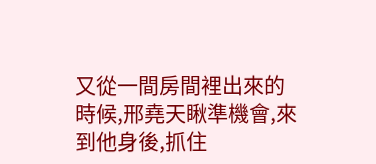又從一間房間裡出來的時候,邢堯天瞅準機會,來到他身後,抓住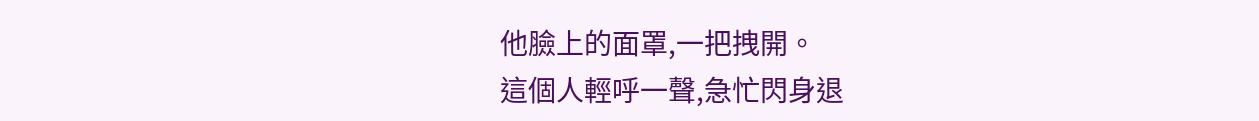他臉上的面罩,一把拽開。
這個人輕呼一聲,急忙閃身退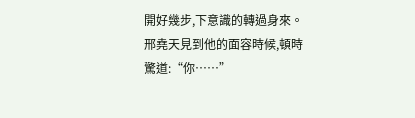開好幾步,下意識的轉過身來。
邢堯天見到他的面容時候,頓時驚道:“你……”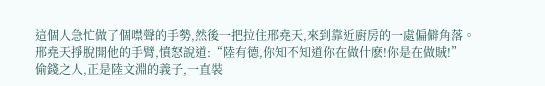這個人急忙做了個噤聲的手勢,然後一把拉住邢堯天,來到靠近廚房的一處偏僻角落。
邢堯天掙脫開他的手臂,憤怒說道:“陸有德,你知不知道你在做什麽!你是在做賊!”
偷錢之人,正是陸文淵的義子,一直裝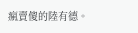瘋賣傻的陸有德。